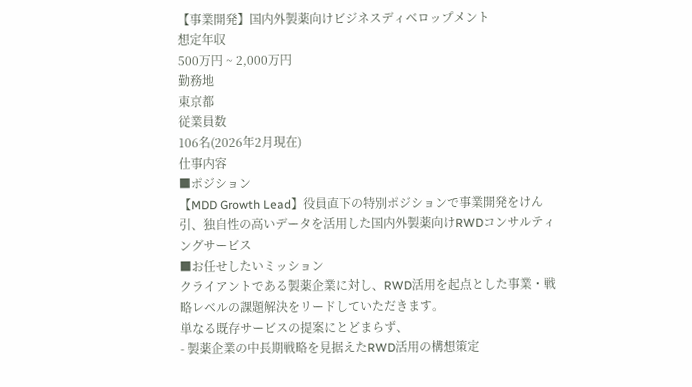【事業開発】国内外製薬向けビジネスディベロップメント
想定年収
500万円 ~ 2,000万円
勤務地
東京都
従業員数
106名(2026年2月現在)
仕事内容
■ポジション
【MDD Growth Lead】役員直下の特別ポジションで事業開発をけん引、独自性の高いデータを活用した国内外製薬向けRWDコンサルティングサービス
■お任せしたいミッション
クライアントである製薬企業に対し、RWD活用を起点とした事業・戦略レベルの課題解決をリードしていただきます。
単なる既存サービスの提案にとどまらず、
- 製薬企業の中長期戦略を見据えたRWD活用の構想策定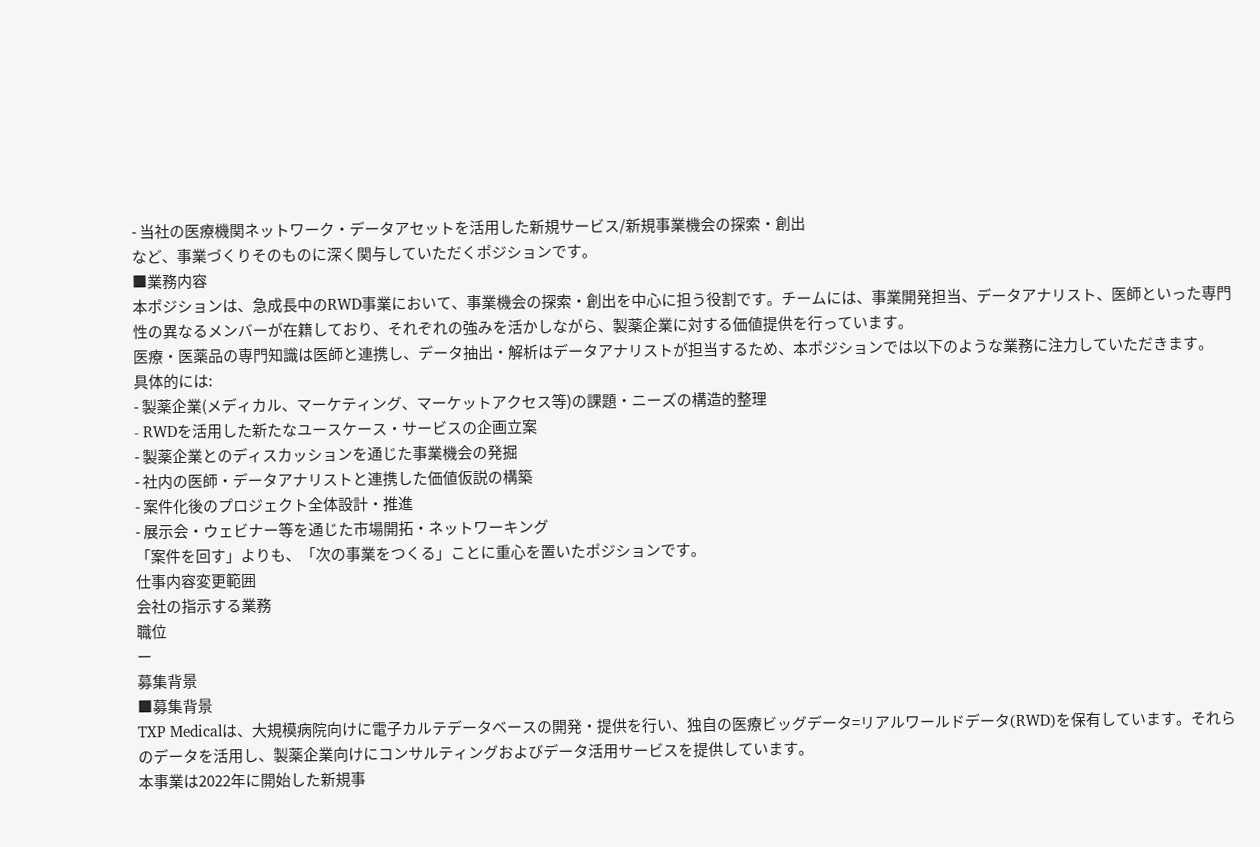- 当社の医療機関ネットワーク・データアセットを活用した新規サービス/新規事業機会の探索・創出
など、事業づくりそのものに深く関与していただくポジションです。
■業務内容
本ポジションは、急成長中のRWD事業において、事業機会の探索・創出を中心に担う役割です。チームには、事業開発担当、データアナリスト、医師といった専門性の異なるメンバーが在籍しており、それぞれの強みを活かしながら、製薬企業に対する価値提供を行っています。
医療・医薬品の専門知識は医師と連携し、データ抽出・解析はデータアナリストが担当するため、本ポジションでは以下のような業務に注力していただきます。
具体的には:
- 製薬企業(メディカル、マーケティング、マーケットアクセス等)の課題・ニーズの構造的整理
- RWDを活用した新たなユースケース・サービスの企画立案
- 製薬企業とのディスカッションを通じた事業機会の発掘
- 社内の医師・データアナリストと連携した価値仮説の構築
- 案件化後のプロジェクト全体設計・推進
- 展示会・ウェビナー等を通じた市場開拓・ネットワーキング
「案件を回す」よりも、「次の事業をつくる」ことに重心を置いたポジションです。
仕事内容変更範囲
会社の指示する業務
職位
ー
募集背景
■募集背景
TXP Medicalは、大規模病院向けに電子カルテデータベースの開発・提供を行い、独自の医療ビッグデータ=リアルワールドデータ(RWD)を保有しています。それらのデータを活用し、製薬企業向けにコンサルティングおよびデータ活用サービスを提供しています。
本事業は2022年に開始した新規事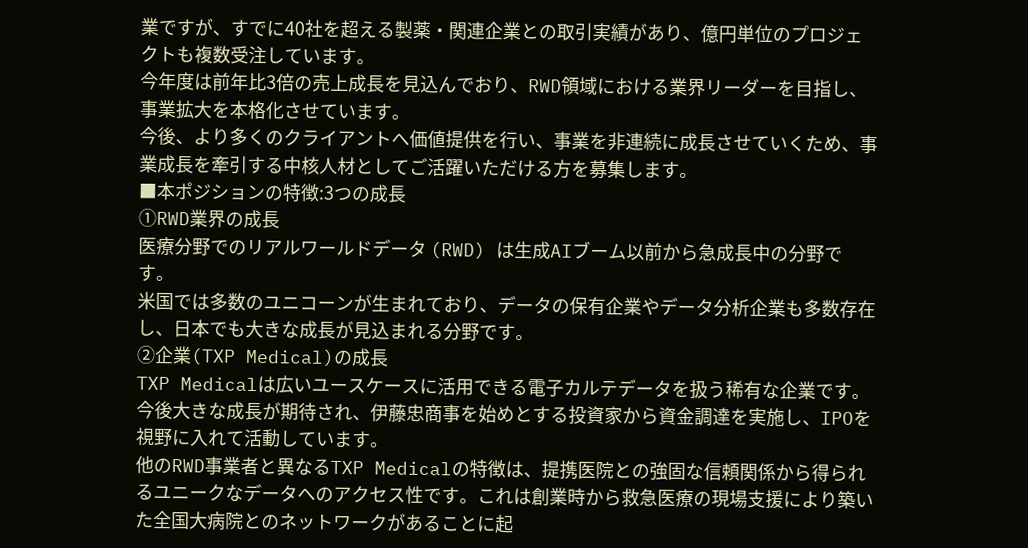業ですが、すでに40社を超える製薬・関連企業との取引実績があり、億円単位のプロジェクトも複数受注しています。
今年度は前年比3倍の売上成長を見込んでおり、RWD領域における業界リーダーを目指し、事業拡大を本格化させています。
今後、より多くのクライアントへ価値提供を行い、事業を非連続に成長させていくため、事業成長を牽引する中核人材としてご活躍いただける方を募集します。
■本ポジションの特徴:3つの成長
①RWD業界の成長
医療分野でのリアルワールドデータ (RWD) は生成AIブーム以前から急成長中の分野です。
米国では多数のユニコーンが生まれており、データの保有企業やデータ分析企業も多数存在し、日本でも大きな成長が見込まれる分野です。
②企業(TXP Medical)の成長
TXP Medicalは広いユースケースに活用できる電子カルテデータを扱う稀有な企業です。今後大きな成長が期待され、伊藤忠商事を始めとする投資家から資金調達を実施し、IPOを視野に入れて活動しています。
他のRWD事業者と異なるTXP Medicalの特徴は、提携医院との強固な信頼関係から得られるユニークなデータへのアクセス性です。これは創業時から救急医療の現場支援により築いた全国大病院とのネットワークがあることに起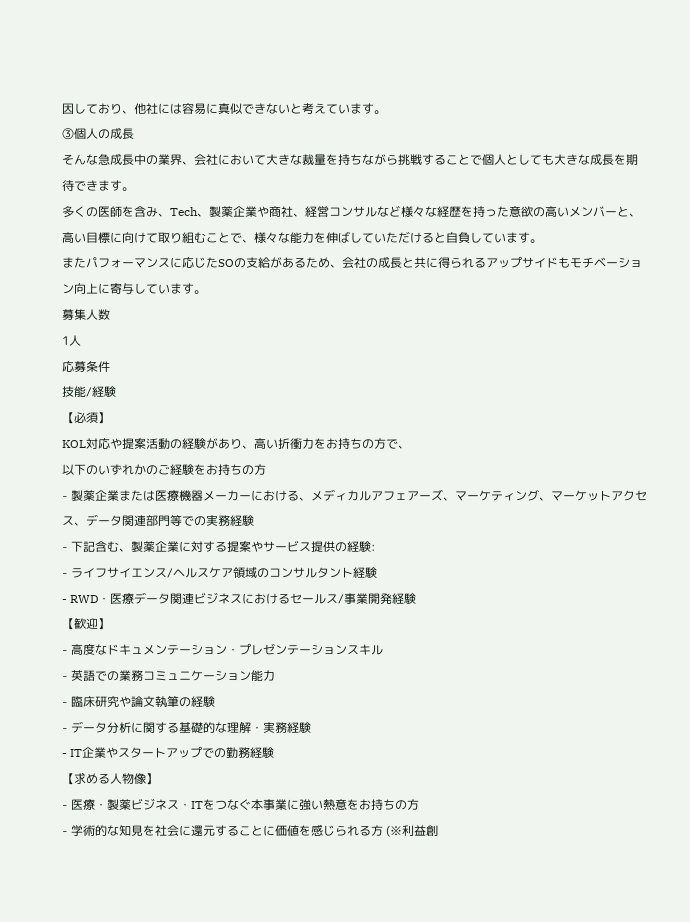因しており、他社には容易に真似できないと考えています。
③個人の成長
そんな急成長中の業界、会社において大きな裁量を持ちながら挑戦することで個人としても大きな成長を期待できます。
多くの医師を含み、Tech、製薬企業や商社、経営コンサルなど様々な経歴を持った意欲の高いメンバーと、高い目標に向けて取り組むことで、様々な能力を伸ばしていただけると自負しています。
またパフォーマンスに応じたSOの支給があるため、会社の成長と共に得られるアップサイドもモチベーション向上に寄与しています。
募集人数
1人
応募条件
技能/経験
【必須】
KOL対応や提案活動の経験があり、高い折衝力をお持ちの方で、
以下のいずれかのご経験をお持ちの方
- 製薬企業または医療機器メーカーにおける、メディカルアフェアーズ、マーケティング、マーケットアクセス、データ関連部門等での実務経験
- 下記含む、製薬企業に対する提案やサービス提供の経験:
- ライフサイエンス/ヘルスケア領域のコンサルタント経験
- RWD・医療データ関連ビジネスにおけるセールス/事業開発経験
【歓迎】
- 高度なドキュメンテーション・プレゼンテーションスキル
- 英語での業務コミュニケーション能力
- 臨床研究や論文執筆の経験
- データ分析に関する基礎的な理解・実務経験
- IT企業やスタートアップでの勤務経験
【求める人物像】
- 医療・製薬ビジネス・ITをつなぐ本事業に強い熱意をお持ちの方
- 学術的な知見を社会に還元することに価値を感じられる方 (※利益創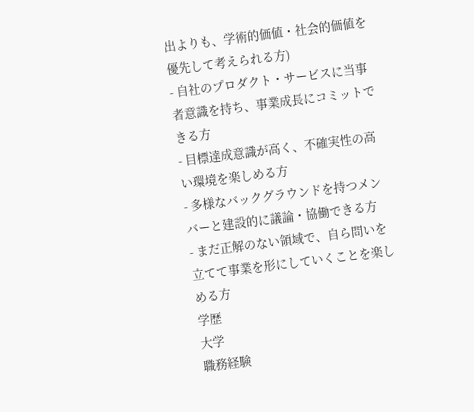出よりも、学術的価値・社会的価値を優先して考えられる方)
- 自社のプロダクト・サービスに当事者意識を持ち、事業成長にコミットできる方
- 目標達成意識が高く、不確実性の高い環境を楽しめる方
- 多様なバックグラウンドを持つメンバーと建設的に議論・協働できる方
- まだ正解のない領域で、自ら問いを立てて事業を形にしていくことを楽しめる方
学歴
大学
職務経験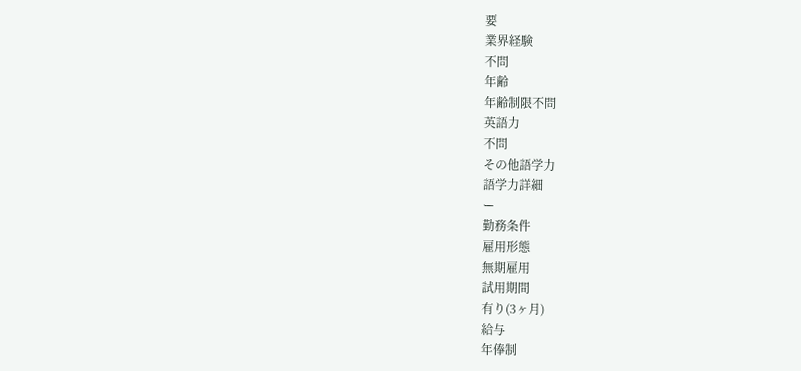要
業界経験
不問
年齢
年齢制限不問
英語力
不問
その他語学力
語学力詳細
ー
勤務条件
雇用形態
無期雇用
試用期間
有り(3ヶ月)
給与
年俸制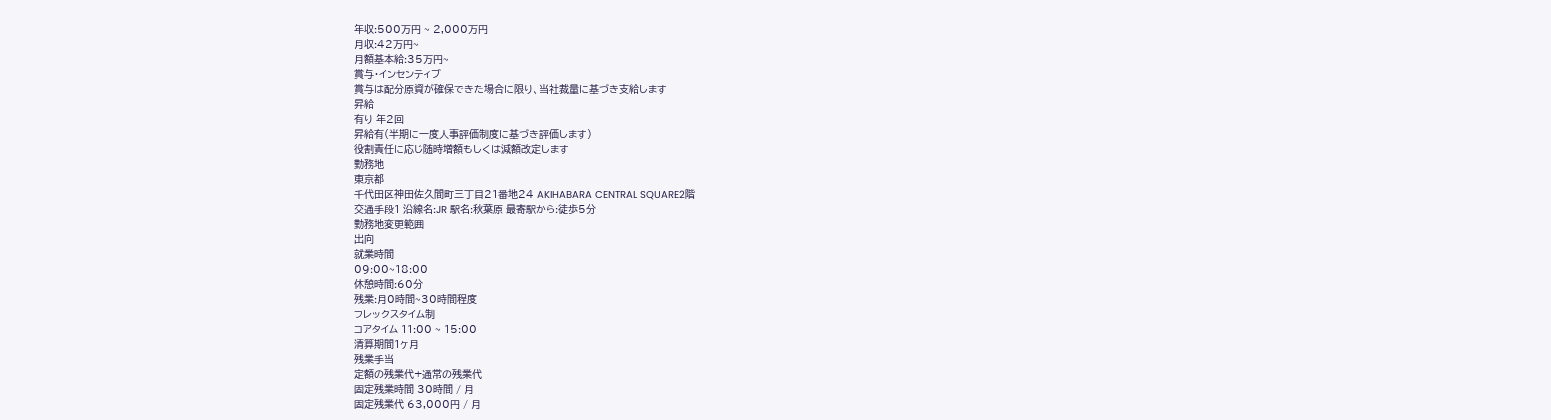年収:500万円 ~ 2,000万円
月収:42万円~
月額基本給:35万円~
賞与・インセンティブ
賞与は配分原資が確保できた場合に限り、当社裁量に基づき支給します
昇給
有り 年2回
昇給有(半期に一度人事評価制度に基づき評価します)
役割責任に応じ随時増額もしくは減額改定します
勤務地
東京都
千代田区神田佐久間町三丁目21番地24 AKIHABARA CENTRAL SQUARE2階
交通手段1 沿線名:JR 駅名:秋葉原 最寄駅から:徒歩5分
勤務地変更範囲
出向
就業時間
09:00~18:00
休憩時間:60分
残業:月0時間~30時間程度
フレックスタイム制
コアタイム 11:00 ~ 15:00
清算期間1ヶ月
残業手当
定額の残業代+通常の残業代
固定残業時間 30時間 / 月
固定残業代 63,000円 / 月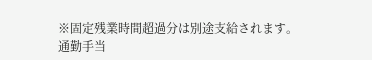※固定残業時間超過分は別途支給されます。
通勤手当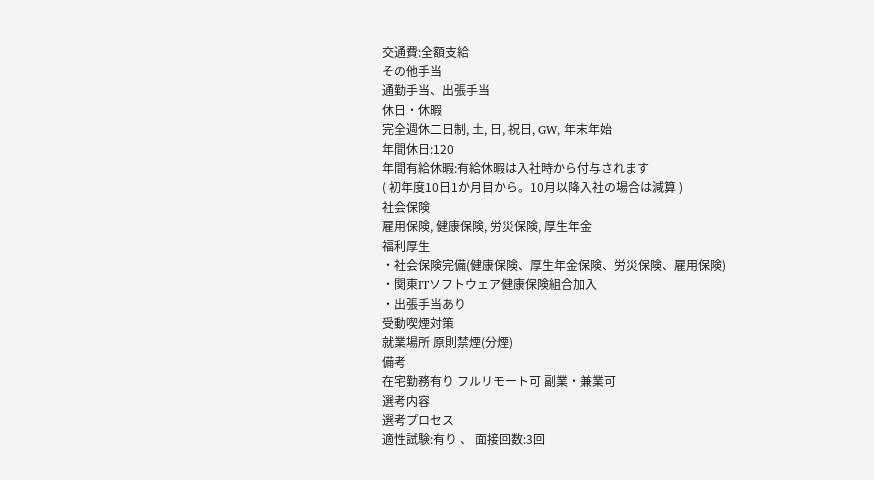交通費:全額支給
その他手当
通勤手当、出張手当
休日・休暇
完全週休二日制, 土, 日, 祝日, GW, 年末年始
年間休日:120
年間有給休暇:有給休暇は入社時から付与されます
( 初年度10日1か月目から。10月以降入社の場合は減算 )
社会保険
雇用保険, 健康保険, 労災保険, 厚生年金
福利厚生
・社会保険完備(健康保険、厚生年金保険、労災保険、雇用保険)
・関東ITソフトウェア健康保険組合加入
・出張手当あり
受動喫煙対策
就業場所 原則禁煙(分煙)
備考
在宅勤務有り フルリモート可 副業・兼業可
選考内容
選考プロセス
適性試験:有り 、 面接回数:3回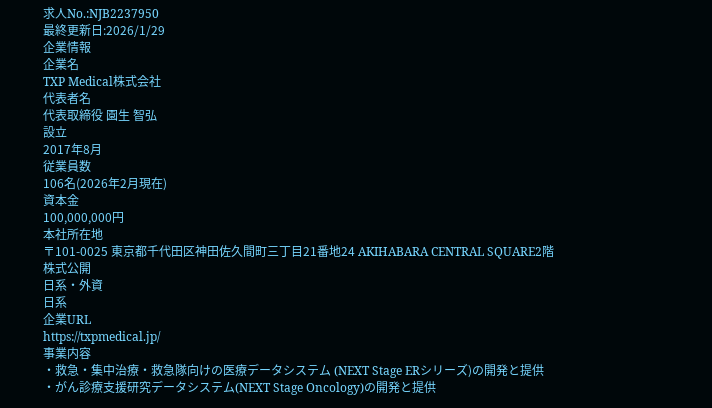求人No.:NJB2237950
最終更新日:2026/1/29
企業情報
企業名
TXP Medical株式会社
代表者名
代表取締役 園生 智弘
設立
2017年8月
従業員数
106名(2026年2月現在)
資本金
100,000,000円
本社所在地
〒101-0025 東京都千代田区神田佐久間町三丁目21番地24 AKIHABARA CENTRAL SQUARE2階
株式公開
日系・外資
日系
企業URL
https://txpmedical.jp/
事業内容
・救急・集中治療・救急隊向けの医療データシステム (NEXT Stage ERシリーズ)の開発と提供
・がん診療支援研究データシステム(NEXT Stage Oncology)の開発と提供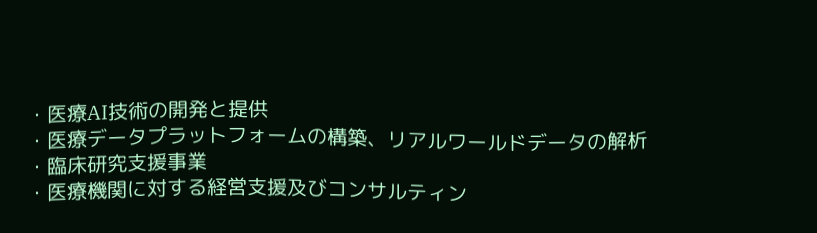・医療AI技術の開発と提供
・医療データプラットフォームの構築、リアルワールドデータの解析
・臨床研究支援事業
・医療機関に対する経営支援及びコンサルティン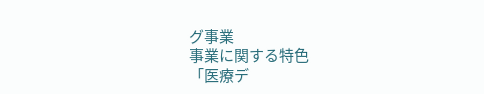グ事業
事業に関する特色
「医療デ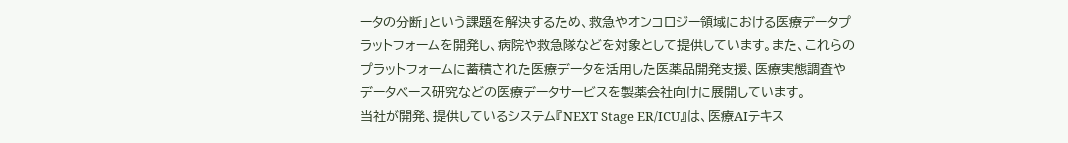ータの分断」という課題を解決するため、救急やオンコロジー領域における医療データプラットフォームを開発し、病院や救急隊などを対象として提供しています。また、これらのプラットフォームに蓄積された医療データを活用した医薬品開発支援、医療実態調査やデータベース研究などの医療データサービスを製薬会社向けに展開しています。
当社が開発、提供しているシステム『NEXT Stage ER/ICU』は、医療AIテキス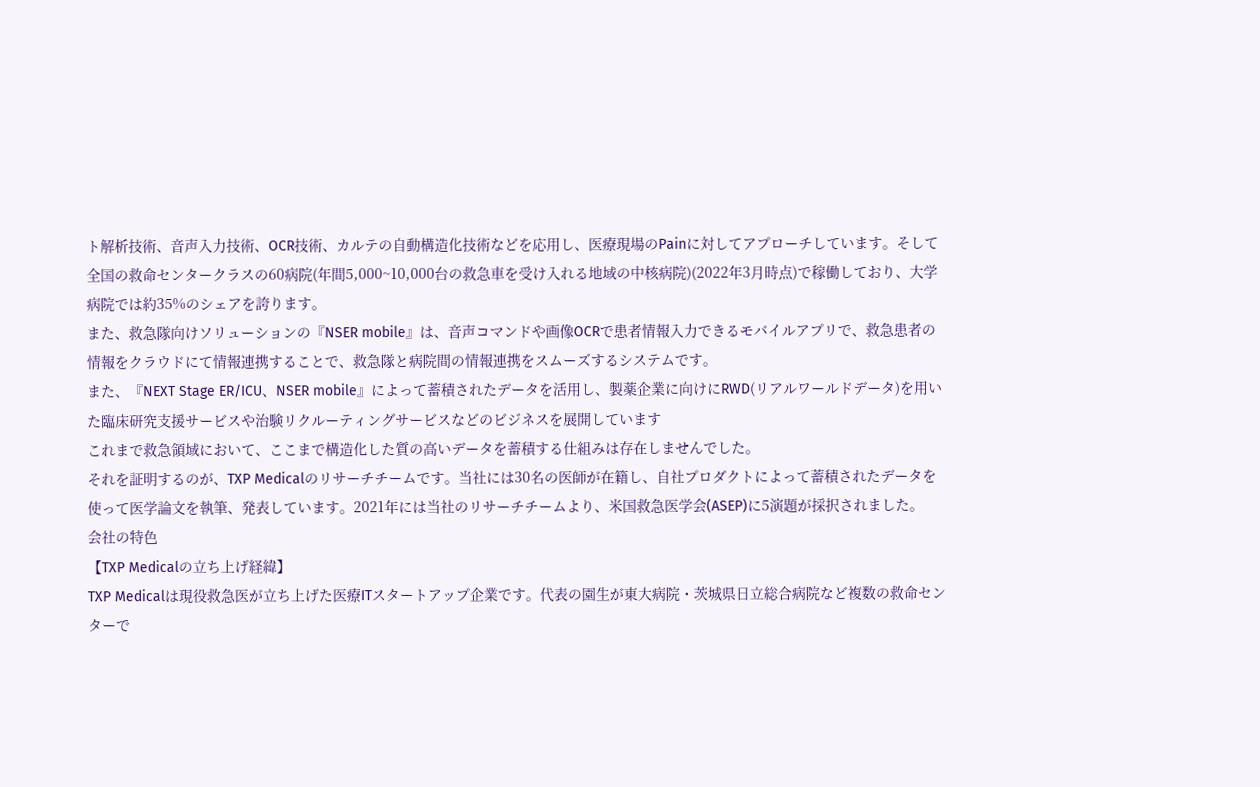ト解析技術、音声入力技術、OCR技術、カルテの自動構造化技術などを応用し、医療現場のPainに対してアプローチしています。そして全国の救命センタークラスの60病院(年間5,000~10,000台の救急車を受け入れる地域の中核病院)(2022年3月時点)で稼働しており、大学病院では約35%のシェアを誇ります。
また、救急隊向けソリューションの『NSER mobile』は、音声コマンドや画像OCRで患者情報入力できるモバイルアプリで、救急患者の情報をクラウドにて情報連携することで、救急隊と病院間の情報連携をスムーズするシステムです。
また、『NEXT Stage ER/ICU、NSER mobile』によって蓄積されたデータを活用し、製薬企業に向けにRWD(リアルワールドデータ)を用いた臨床研究支援サービスや治験リクルーティングサービスなどのビジネスを展開しています
これまで救急領域において、ここまで構造化した質の高いデータを蓄積する仕組みは存在しませんでした。
それを証明するのが、TXP Medicalのリサーチチームです。当社には30名の医師が在籍し、自社プロダクトによって蓄積されたデータを使って医学論文を執筆、発表しています。2021年には当社のリサーチチームより、米国救急医学会(ASEP)に5演題が採択されました。
会社の特色
【TXP Medicalの立ち上げ経緯】
TXP Medicalは現役救急医が立ち上げた医療ITスタートアップ企業です。代表の園生が東大病院・茨城県日立総合病院など複数の救命センターで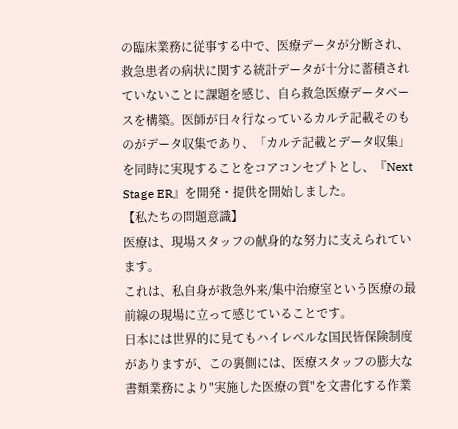の臨床業務に従事する中で、医療データが分断され、救急患者の病状に関する統計データが十分に蓄積されていないことに課題を感じ、自ら救急医療データベースを構築。医師が日々行なっているカルテ記載そのものがデータ収集であり、「カルテ記載とデータ収集」を同時に実現することをコアコンセプトとし、『Next Stage ER』を開発・提供を開始しました。
【私たちの問題意識】
医療は、現場スタッフの献身的な努力に支えられています。
これは、私自身が救急外来/集中治療室という医療の最前線の現場に立って感じていることです。
日本には世界的に見てもハイレベルな国民皆保険制度がありますが、この裏側には、医療スタッフの膨大な書類業務により"実施した医療の質"を文書化する作業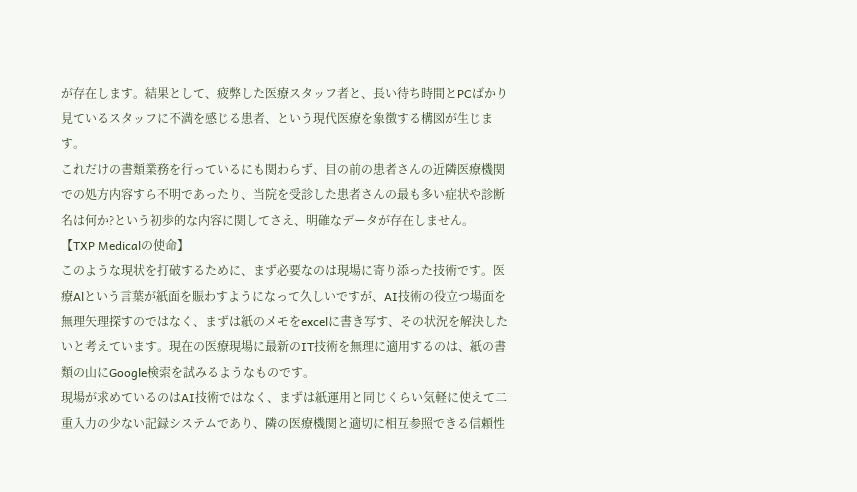が存在します。結果として、疲弊した医療スタッフ者と、長い待ち時間とPCばかり見ているスタッフに不満を感じる患者、という現代医療を象徴する構図が生じます。
これだけの書類業務を行っているにも関わらず、目の前の患者さんの近隣医療機関での処方内容すら不明であったり、当院を受診した患者さんの最も多い症状や診断名は何か?という初歩的な内容に関してさえ、明確なデータが存在しません。
【TXP Medicalの使命】
このような現状を打破するために、まず必要なのは現場に寄り添った技術です。医療Alという言葉が紙面を賑わすようになって久しいですが、AI技術の役立つ場面を無理矢理探すのではなく、まずは紙のメモをexcelに書き写す、その状況を解決したいと考えています。現在の医療現場に最新のIT技術を無理に適用するのは、紙の書類の山にGoogle検索を試みるようなものです。
現場が求めているのはAI技術ではなく、まずは紙運用と同じくらい気軽に使えて二重入力の少ない記録システムであり、隣の医療機関と適切に相互参照できる信頼性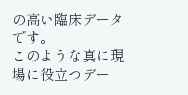の高い臨床データです。
このような真に現場に役立つデー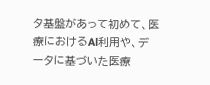タ基盤があって初めて、医療におけるAl利用や、データに基づいた医療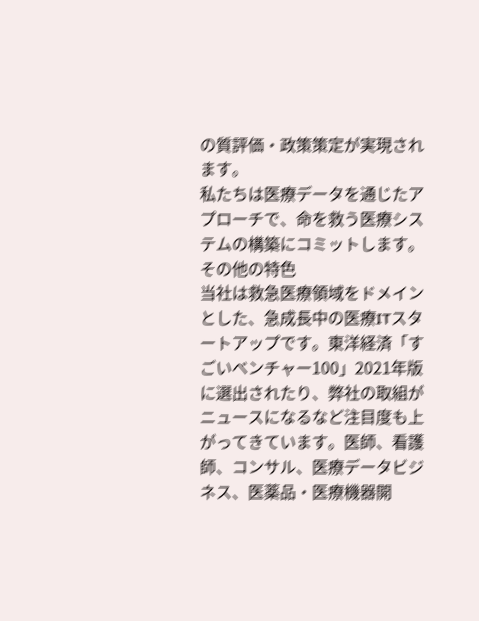の質評価・政策策定が実現されます。
私たちは医療データを通じたアプローチで、命を救う医療システムの構築にコミットします。
その他の特色
当社は救急医療領域をドメインとした、急成長中の医療ITスタートアップです。東洋経済「すごいベンチャー100」2021年版に選出されたり、弊社の取組がニュースになるなど注目度も上がってきています。医師、看護師、コンサル、医療データビジネス、医薬品・医療機器開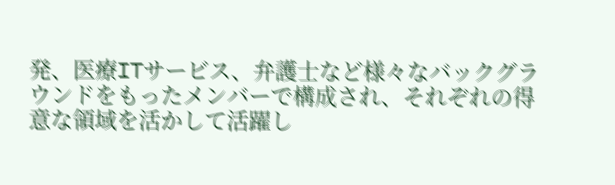発、医療ITサービス、弁護士など様々なバックグラウンドをもったメンバーで構成され、それぞれの得意な領域を活かして活躍し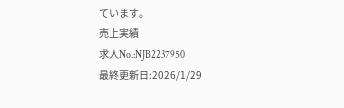ています。
売上実績
求人No.:NJB2237950
最終更新日:2026/1/29